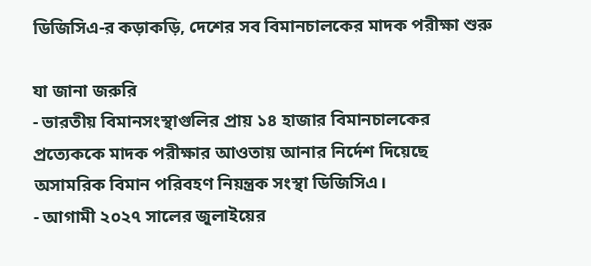ডিজিসিএ-র কড়াকড়ি, দেশের সব বিমানচালকের মাদক পরীক্ষা শুরু

যা জানা জরুরি
- ভারতীয় বিমানসংস্থাগুলির প্রায় ১৪ হাজার বিমানচালকের প্রত্যেককে মাদক পরীক্ষার আওতায় আনার নির্দেশ দিয়েছে অসামরিক বিমান পরিবহণ নিয়ন্ত্রক সংস্থা ডিজিসিএ।
- আগামী ২০২৭ সালের জুলাইয়ের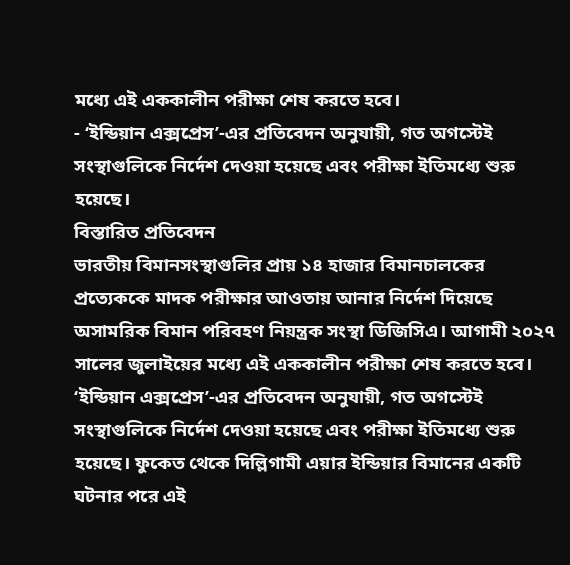মধ্যে এই এককালীন পরীক্ষা শেষ করতে হবে।
- ‘ইন্ডিয়ান এক্সপ্রেস’-এর প্রতিবেদন অনুযায়ী, গত অগস্টেই সংস্থাগুলিকে নির্দেশ দেওয়া হয়েছে এবং পরীক্ষা ইতিমধ্যে শুরু হয়েছে।
বিস্তারিত প্রতিবেদন
ভারতীয় বিমানসংস্থাগুলির প্রায় ১৪ হাজার বিমানচালকের প্রত্যেককে মাদক পরীক্ষার আওতায় আনার নির্দেশ দিয়েছে অসামরিক বিমান পরিবহণ নিয়ন্ত্রক সংস্থা ডিজিসিএ। আগামী ২০২৭ সালের জুলাইয়ের মধ্যে এই এককালীন পরীক্ষা শেষ করতে হবে। ‘ইন্ডিয়ান এক্সপ্রেস’-এর প্রতিবেদন অনুযায়ী, গত অগস্টেই সংস্থাগুলিকে নির্দেশ দেওয়া হয়েছে এবং পরীক্ষা ইতিমধ্যে শুরু হয়েছে। ফুকেত থেকে দিল্লিগামী এয়ার ইন্ডিয়ার বিমানের একটি ঘটনার পরে এই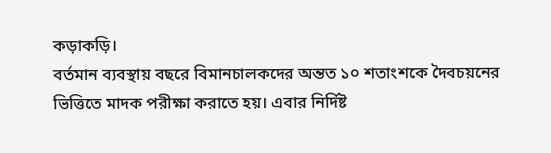কড়াকড়ি।
বর্তমান ব্যবস্থায় বছরে বিমানচালকদের অন্তত ১০ শতাংশকে দৈবচয়নের ভিত্তিতে মাদক পরীক্ষা করাতে হয়। এবার নির্দিষ্ট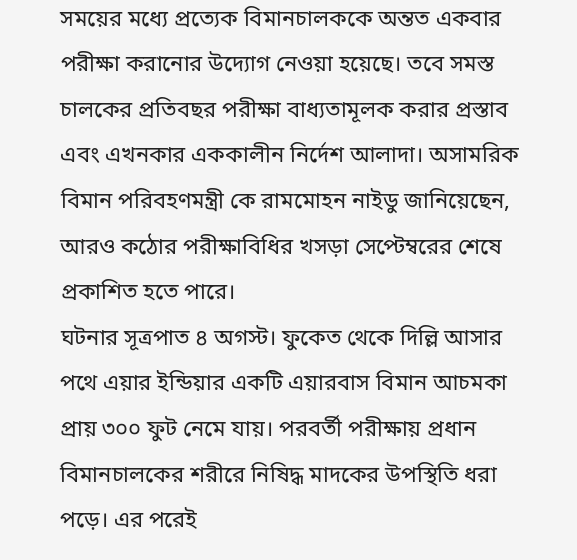সময়ের মধ্যে প্রত্যেক বিমানচালককে অন্তত একবার পরীক্ষা করানোর উদ্যোগ নেওয়া হয়েছে। তবে সমস্ত চালকের প্রতিবছর পরীক্ষা বাধ্যতামূলক করার প্রস্তাব এবং এখনকার এককালীন নির্দেশ আলাদা। অসামরিক বিমান পরিবহণমন্ত্রী কে রামমোহন নাইডু জানিয়েছেন, আরও কঠোর পরীক্ষাবিধির খসড়া সেপ্টেম্বরের শেষে প্রকাশিত হতে পারে।
ঘটনার সূত্রপাত ৪ অগস্ট। ফুকেত থেকে দিল্লি আসার পথে এয়ার ইন্ডিয়ার একটি এয়ারবাস বিমান আচমকা প্রায় ৩০০ ফুট নেমে যায়। পরবর্তী পরীক্ষায় প্রধান বিমানচালকের শরীরে নিষিদ্ধ মাদকের উপস্থিতি ধরা পড়ে। এর পরেই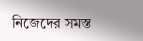নিজেদের সমস্ত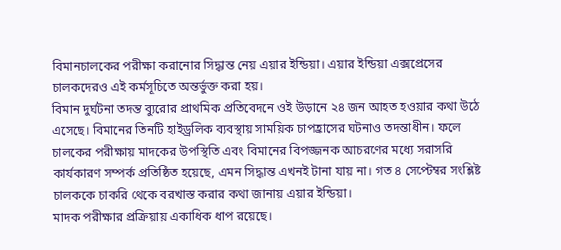বিমানচালকের পরীক্ষা করানোর সিদ্ধান্ত নেয় এয়ার ইন্ডিয়া। এয়ার ইন্ডিয়া এক্সপ্রেসের চালকদেরও এই কর্মসূচিতে অন্তর্ভুক্ত করা হয়।
বিমান দুর্ঘটনা তদন্ত ব্যুরোর প্রাথমিক প্রতিবেদনে ওই উড়ানে ২৪ জন আহত হওয়ার কথা উঠে এসেছে। বিমানের তিনটি হাইড্রলিক ব্যবস্থায় সাময়িক চাপহ্রাসের ঘটনাও তদন্তাধীন। ফলে চালকের পরীক্ষায় মাদকের উপস্থিতি এবং বিমানের বিপজ্জনক আচরণের মধ্যে সরাসরি কার্যকারণ সম্পর্ক প্রতিষ্ঠিত হয়েছে, এমন সিদ্ধান্ত এখনই টানা যায় না। গত ৪ সেপ্টেম্বর সংশ্লিষ্ট চালককে চাকরি থেকে বরখাস্ত করার কথা জানায় এয়ার ইন্ডিয়া।
মাদক পরীক্ষার প্রক্রিয়ায় একাধিক ধাপ রয়েছে।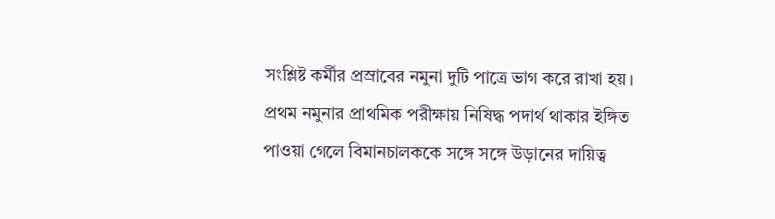সংশ্লিষ্ট কর্মীর প্রস্রাবের নমুনা দুটি পাত্রে ভাগ করে রাখা হয়। প্রথম নমুনার প্রাথমিক পরীক্ষায় নিষিদ্ধ পদার্থ থাকার ইঙ্গিত পাওয়া গেলে বিমানচালককে সঙ্গে সঙ্গে উড়ানের দায়িত্ব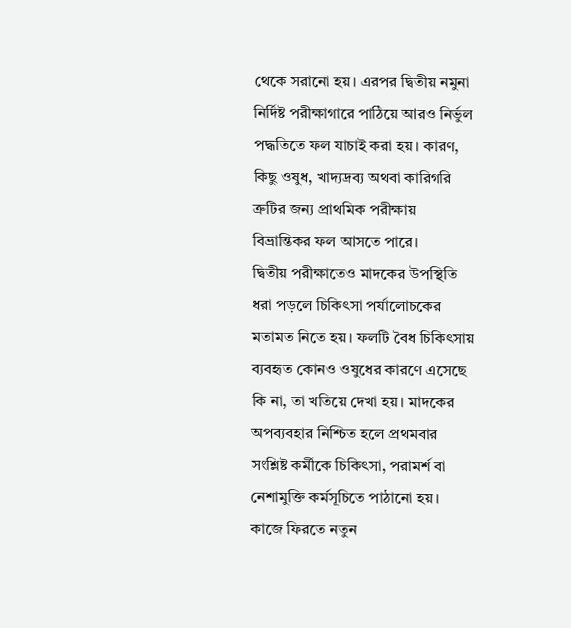থেকে সরানো হয়। এরপর দ্বিতীয় নমুনা নির্দিষ্ট পরীক্ষাগারে পাঠিয়ে আরও নির্ভুল পদ্ধতিতে ফল যাচাই করা হয়। কারণ, কিছু ওষুধ, খাদ্যদ্রব্য অথবা কারিগরি ত্রুটির জন্য প্রাথমিক পরীক্ষায় বিভ্রান্তিকর ফল আসতে পারে।
দ্বিতীয় পরীক্ষাতেও মাদকের উপস্থিতি ধরা পড়লে চিকিৎসা পর্যালোচকের মতামত নিতে হয়। ফলটি বৈধ চিকিৎসায় ব্যবহৃত কোনও ওষুধের কারণে এসেছে কি না, তা খতিয়ে দেখা হয়। মাদকের অপব্যবহার নিশ্চিত হলে প্রথমবার সংশ্লিষ্ট কর্মীকে চিকিৎসা, পরামর্শ বা নেশামুক্তি কর্মসূচিতে পাঠানো হয়। কাজে ফিরতে নতুন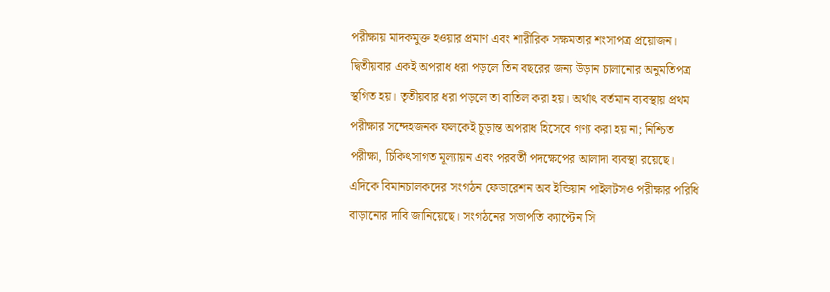পরীক্ষায় মাদকমুক্ত হওয়ার প্রমাণ এবং শারীরিক সক্ষমতার শংসাপত্র প্রয়োজন।
দ্বিতীয়বার একই অপরাধ ধরা পড়লে তিন বছরের জন্য উড়ান চালানোর অনুমতিপত্র স্থগিত হয়। তৃতীয়বার ধরা পড়লে তা বাতিল করা হয়। অর্থাৎ বর্তমান ব্যবস্থায় প্রথম পরীক্ষার সন্দেহজনক ফলকেই চূড়ান্ত অপরাধ হিসেবে গণ্য করা হয় না; নিশ্চিত পরীক্ষা, চিকিৎসাগত মূল্যায়ন এবং পরবর্তী পদক্ষেপের আলাদা ব্যবস্থা রয়েছে।
এদিকে বিমানচালকদের সংগঠন ফেডারেশন অব ইন্ডিয়ান পাইলটসও পরীক্ষার পরিধি বাড়ানোর দাবি জানিয়েছে। সংগঠনের সভাপতি ক্যাপ্টেন সি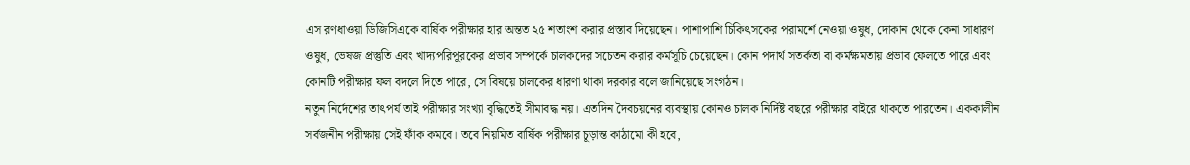এস রণধাওয়া ডিজিসিএকে বার্ষিক পরীক্ষার হার অন্তত ২৫ শতাংশ করার প্রস্তাব দিয়েছেন। পাশাপাশি চিকিৎসকের পরামর্শে নেওয়া ওষুধ, দোকান থেকে কেনা সাধারণ ওষুধ, ভেষজ প্রস্তুতি এবং খাদ্যপরিপূরকের প্রভাব সম্পর্কে চালকদের সচেতন করার কর্মসূচি চেয়েছেন। কোন পদার্থ সতর্কতা বা কর্মক্ষমতায় প্রভাব ফেলতে পারে এবং কোনটি পরীক্ষার ফল বদলে দিতে পারে, সে বিষয়ে চালকের ধারণা থাকা দরকার বলে জানিয়েছে সংগঠন।
নতুন নির্দেশের তাৎপর্য তাই পরীক্ষার সংখ্যা বৃদ্ধিতেই সীমাবদ্ধ নয়। এতদিন দৈবচয়নের ব্যবস্থায় কোনও চালক নির্দিষ্ট বছরে পরীক্ষার বাইরে থাকতে পারতেন। এককালীন সর্বজনীন পরীক্ষায় সেই ফাঁক কমবে। তবে নিয়মিত বার্ষিক পরীক্ষার চূড়ান্ত কাঠামো কী হবে,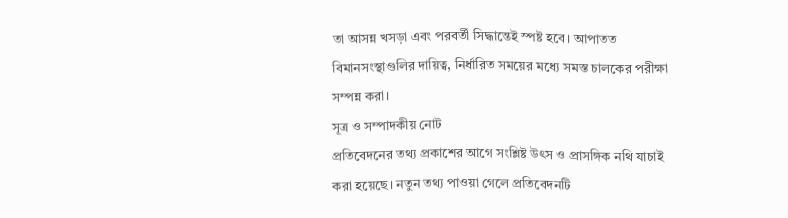তা আসন্ন খসড়া এবং পরবর্তী সিদ্ধান্তেই স্পষ্ট হবে। আপাতত বিমানসংস্থাগুলির দায়িত্ব, নির্ধারিত সময়ের মধ্যে সমস্ত চালকের পরীক্ষা সম্পন্ন করা।
সূত্র ও সম্পাদকীয় নোট
প্রতিবেদনের তথ্য প্রকাশের আগে সংশ্লিষ্ট উৎস ও প্রাসঙ্গিক নথি যাচাই করা হয়েছে। নতুন তথ্য পাওয়া গেলে প্রতিবেদনটি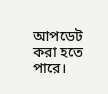আপডেট করা হতে পারে।